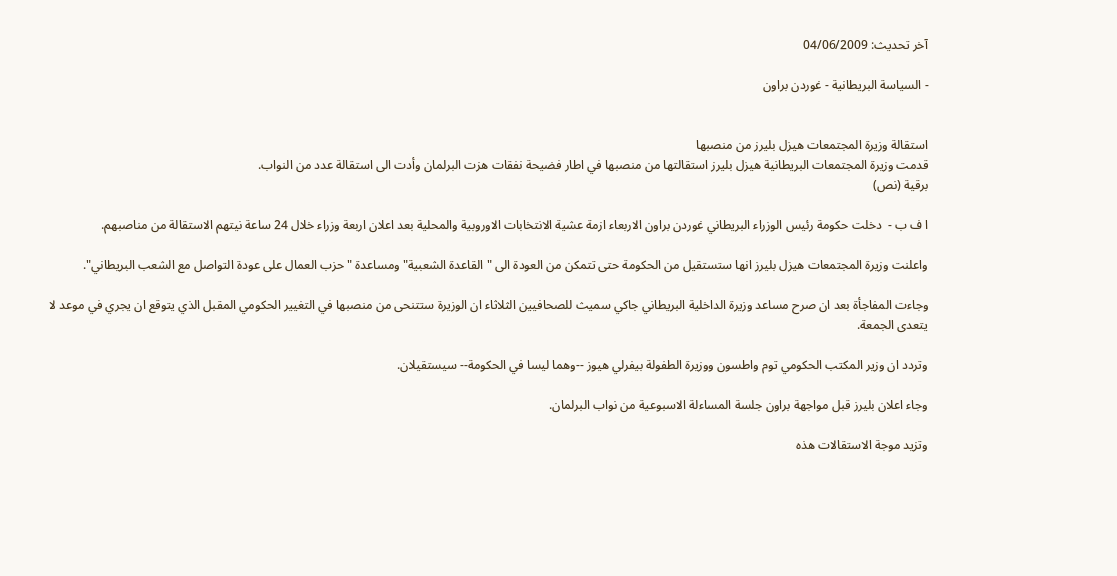آخر تحديث: 04/06/2009

- السياسة البريطانية - غوردن براون


استقالة وزيرة المجتمعات هيزل بليرز من منصبها
قدمت وزيرة المجتمعات البريطانية هيزل بليرز استقالتها من منصبها في اطار فضيحة نفقات هزت البرلمان وأدت الى استقالة عدد من النواب.
برقية (نص)

ا ف ب -  دخلت حكومة رئيس الوزراء البريطاني غوردن براون الاربعاء ازمة عشية الانتخابات الاوروبية والمحلية بعد اعلان اربعة وزراء خلال 24 ساعة نيتهم الاستقالة من مناصبهم.

واعلنت وزيرة المجتمعات هيزل بليرز انها ستستقيل من الحكومة حتى تتمكن من العودة الى "القاعدة الشعبية" ومساعدة "حزب العمال على عودة التواصل مع الشعب البريطاني".

وجاءت المفاجأة بعد ان صرح مساعد وزيرة الداخلية البريطاني جاكي سميث للصحافيين الثلاثاء ان الوزيرة ستتنحى من منصبها في التغيير الحكومي المقبل الذي يتوقع ان يجري في موعد لا يتعدى الجمعة.

وتردد ان وزير المكتب الحكومي توم واطسون ووزيرة الطفولة بيفرلي هيوز --وهما ليسا في الحكومة-- سيستقيلان.

وجاء اعلان بليرز قبل مواجهة براون جلسة المساءلة الاسبوعية من نواب البرلمان.

وتزيد موجة الاستقالات هذه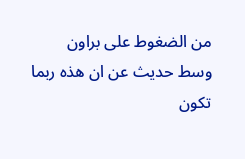من الضغوط على براون وسط حديث عن ان هذه ربما تكون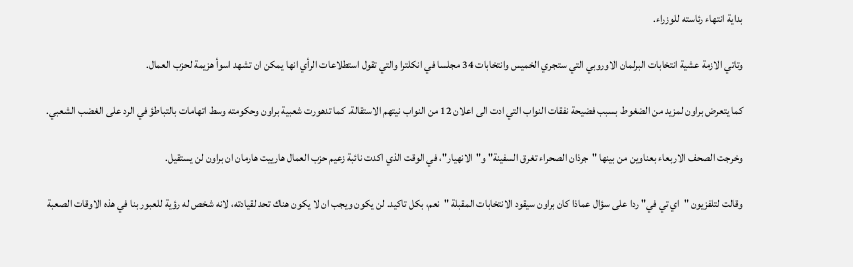بداية انتهاء رئاسته للوزراء.

وتاتي الازمة عشية انتخابات البرلمان الاوروبي التي ستجري الخميس وانتخابات 34 مجلسا في انكلترا والتي تقول استطلاعات الرأي انها يمكن ان تشهد اسوأ هزيمة لحزب العمال.

كما يتعرض براون لمزيد من الضغوط بسبب فضيحة نفقات النواب التي ادت الى اعلان 12 من النواب نيتهم الاستقالة. كما تدهورت شعبية براون وحكومته وسط اتهامات بالتباطؤ في الرد على الغضب الشعبي.

وخرجت الصحف الاربعاء بعناوين من بينها "جرذان الصحراء تغرق السفينة" و"الانهيار"، في الوقت الذي اكدت نائبة زعيم حزب العمال هارييت هارمان ان براون لن يستقيل.

وقالت لتلفزيون "اي تي في" ردا على سؤال عماذا كان براون سيقود الانتخابات المقبلة "نعم، بكل تاكيد. لن يكون ويجب ان لا يكون هناك تحد لقيادته، لانه شخص له رؤية للعبور بنا في هذه الاوقات الصعبة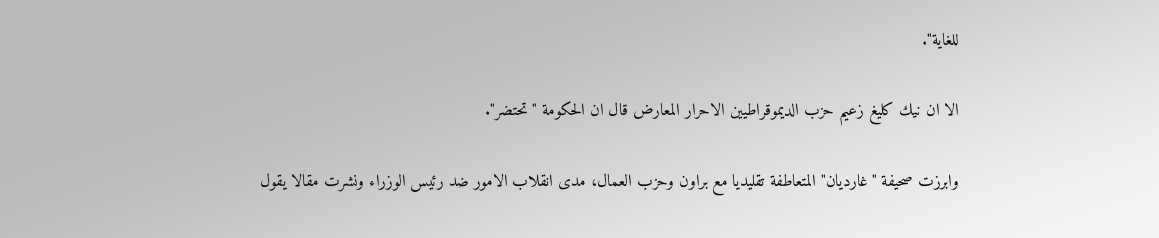للغاية".

الا ان نيك كليغ زعيم حزب الديموقراطيين الاحرار المعارض قال ان الحكومة "تحتضر".

وابرزت صحيفة "غارديان" المتعاطفة تقليديا مع براون وحزب العمال، مدى انقلاب الامور ضد رئيس الوزراء ونشرت مقالا يقول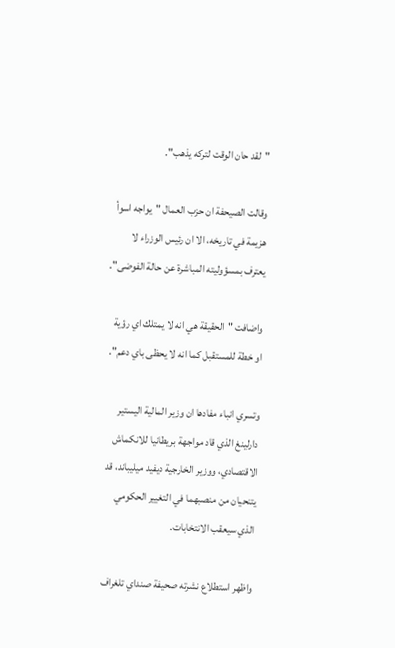"لقد حان الوقت لتركه يذهب".

وقالت الصيحفة ان حزب العمال "يواجه اسوأ هزيمة في تاريخه، الا ان رئيس الوزراء لا يعترف بمسؤوليته المباشرة عن حالة الفوضى".

واضافت "الحقيقة هي انه لا يمتلك اي رؤية او خطة للمستقبل كما انه لا يحظى باي دعم".

وتسري انباء مفادها ان وزير المالية اليستير دارلينغ الذي قاد مواجهة بريطانيا للانكماش الاقتصادي، ووزير الخارجية ديفيد ميليباند، قد يتنحيان من منصبهما في التغيير الحكومي الذي سيعقب الانتخابات.

واظهر استطلاع نشرته صحيفة صنداي تلغراف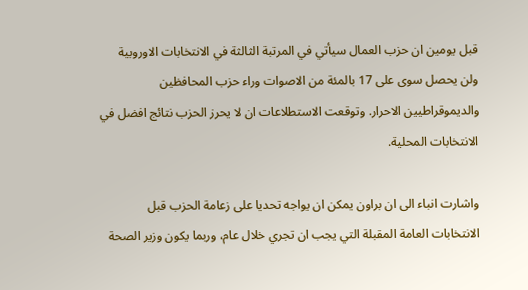قبل يومين ان حزب العمال سيأتي في المرتبة الثالثة في الانتخابات الاوروبية ولن يحصل سوى على 17 بالمئة من الاصوات وراء حزب المحافظين والديموقراطيين الاحرار. وتوقعت الاستطلاعات ان لا يحرز الحزب نتائج افضل في الانتخابات المحلية.

واشارت انباء الى ان براون يمكن ان يواجه تحديا على زعامة الحزب قبل الانتخابات العامة المقبلة التي يجب ان تجري خلال عام، وربما يكون وزير الصحة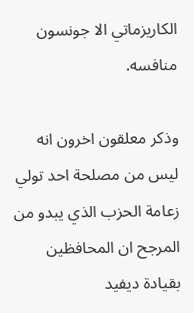الكاريزماتي الا جونسون منافسه.

وذكر معلقون اخرون انه ليس من مصلحة احد تولي زعامة الحزب الذي يبدو من المرجح ان المحافظين بقيادة ديفيد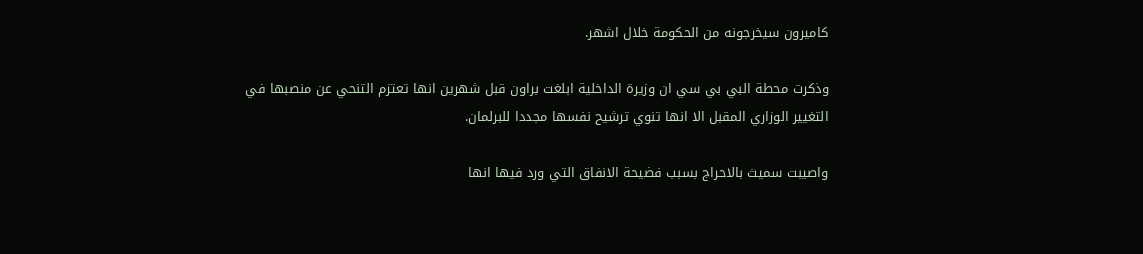كاميرون سيخرجونه من الحكومة خلال اشهر.

وذكرت محطة البي بي سي ان وزيرة الداخلية ابلغت براون قبل شهرين انها تعتزم التنحي عن منصبها في التغيير الوزاري المقبل الا انها تنوي ترشيح نفسها مجددا للبرلمان.

واصيبت سميث بالاحراج بسبب فضيحة الانفاق التي ورد فيها انها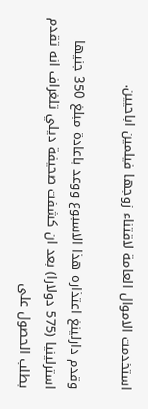استخدمت الاموال العامة لاقتناء زوجها فيلمين اباحيين.

وقدم دارلينغ اعتذاره هذا الاسبوع ووعد باعادة مبلغ 350 جنيها استرلينيا (575 دولارا) بعد ان كشفت صحيفة ديلي تلغراف انه تقدم بطلب الحصول على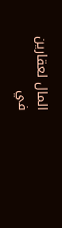المال لعقارين في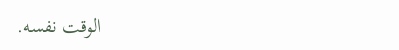الوقت نفسه.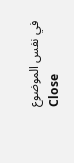في نفس الموضوع
Close